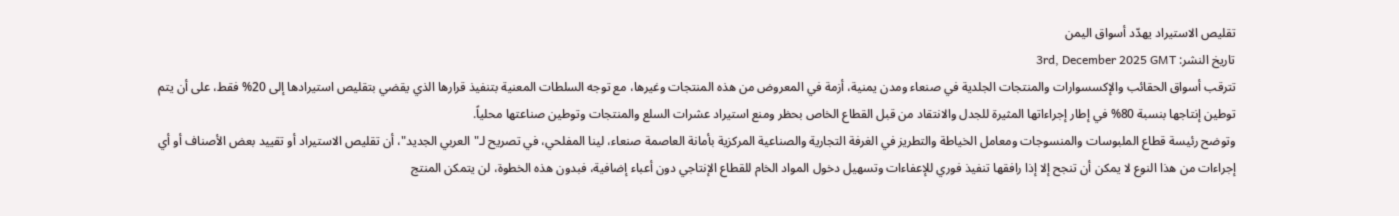تقليص الاستيراد يهدّد أسواق اليمن
تاريخ النشر: 3rd, December 2025 GMT
تترقب أسواق الحقائب والإكسسوارات والمنتجات الجلدية في صنعاء ومدن يمنية، أزمة في المعروض من هذه المنتجات وغيرها، مع توجه السلطات المعنية بتنفيذ قرارها الذي يقضي بتقليص استيرادها إلى 20% فقط، على أن يتم توطين إنتاجها بنسبة 80% في إطار إجراءاتها المثيرة للجدل والانتقاد من قبل القطاع الخاص بحظر ومنع استيراد عشرات السلع والمنتجات وتوطين صناعتها محلياً.
وتوضح رئيسة قطاع الملبوسات والمنسوجات ومعامل الخياطة والتطريز في الغرفة التجارية والصناعية المركزية بأمانة العاصمة صنعاء، لينا المفلحي، في تصريح لـ"العربي الجديد"، أن تقليص الاستيراد أو تقييد بعض الأصناف أو أي إجراءات من هذا النوع لا يمكن أن تنجح إلا إذا رافقها تنفيذ فوري للإعفاءات وتسهيل دخول المواد الخام للقطاع الإنتاجي دون أعباء إضافية، فبدون هذه الخطوة، لن يتمكن المنتج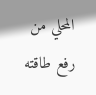المحلي من رفع طاقته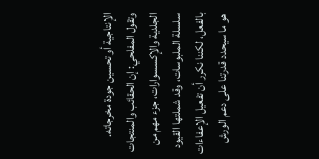الإنتاجية أو تحسين جودة مخرجاته.
وتقول المفلحي: إن الحقائب والمنتجات الجلدية والإكسسوارات، جزء مهم من سلسلة الملبوسات، وقد شملتها القيود بالفعل، لكننا نكرر أن تفعيل الإعفاءات هو ما سيحدد قدرتنا على دعم الورش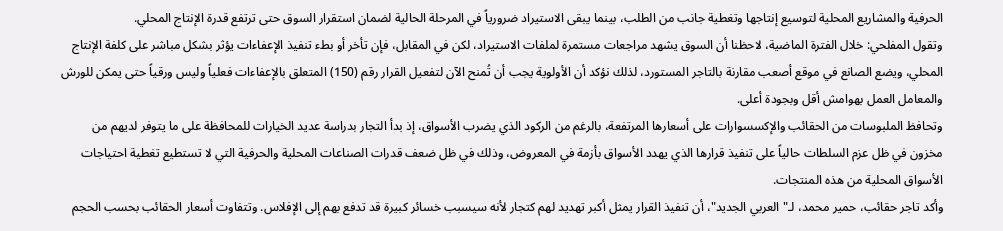الحرفية والمشاريع المحلية لتوسيع إنتاجها وتغطية جانب من الطلب، بينما يبقى الاستيراد ضرورياً في المرحلة الحالية لضمان استقرار السوق حتى ترتفع قدرة الإنتاج المحلي.
وتقول المفلحي: خلال الفترة الماضية، لاحظنا أن السوق يشهد مراجعات مستمرة لملفات الاستيراد، لكن في المقابل، فإن تأخر أو بطء تنفيذ الإعفاءات يؤثر بشكل مباشر على كلفة الإنتاج المحلي، ويضع الصانع في موقع أصعب مقارنة بالتاجر المستورد، لذلك نؤكد أن الأولوية يجب أن تُمنح الآن لتفعيل القرار رقم (150) المتعلق بالإعفاءات فعلياً وليس ورقياً حتى يمكن للورش والمعامل العمل بهوامش أقل وبجودة أعلى.
وتحافظ الملبوسات من الحقائب والإكسسوارات على أسعارها المرتفعة، بالرغم من الركود الذي يضرب الأسواق، إذ بدأ التجار بدراسة عديد الخيارات للمحافظة على ما يتوفر لديهم من مخزون في ظل عزم السلطات حالياً على تنفيذ قرارها الذي يهدد الأسواق بأزمة في المعروض، وذلك في ظل ضعف قدرات الصناعات المحلية والحرفية التي لا تستطيع تغطية احتياجات الأسواق المحلية من هذه المنتجات.
وأكد تاجر حقائب، حمير محمد، لـ"العربي الجديد"، أن تنفيذ القرار يمثل أكبر تهديد لهم كتجار لأنه سيسبب خسائر كبيرة قد تدفع بهم إلى الإفلاس. وتتفاوت أسعار الحقائب بحسب الحجم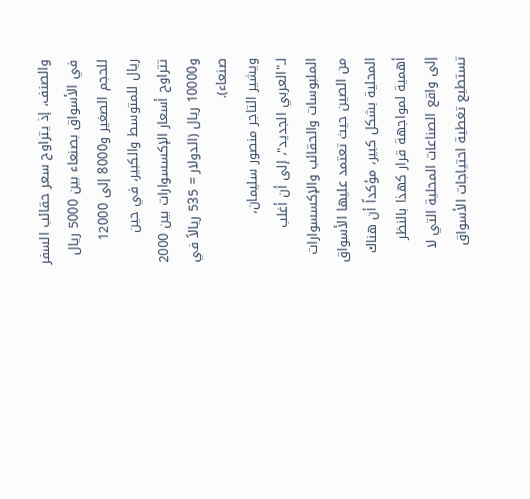والصنف، إذ يتراوح سعر حقائب السفر في الأسواق بصنعاء بين 5000 ريال للحجم الصغير و8000 إلى 12000 ريال للمتوسط والكبير، في حين تتراوح أسعار الإكسسوارات بين 2000 و10000 ريال (الدولار = 535 ريالاً في صنعاء).
ويشير التاجر منصور سليمان، لـ"العربي الجديد"، إلى أن أغلب الملبوسات والحقائب والإكسسوارات من الصين حيث تعتمد عليها الأسواق المحلية بشكل كبير، مؤكداً أن هناك أهمية لمواجهة قرار كهذا بالنظر إلى واقع الصناعات المحلية التي لا تستطيع تغطية احتياجات الأسواق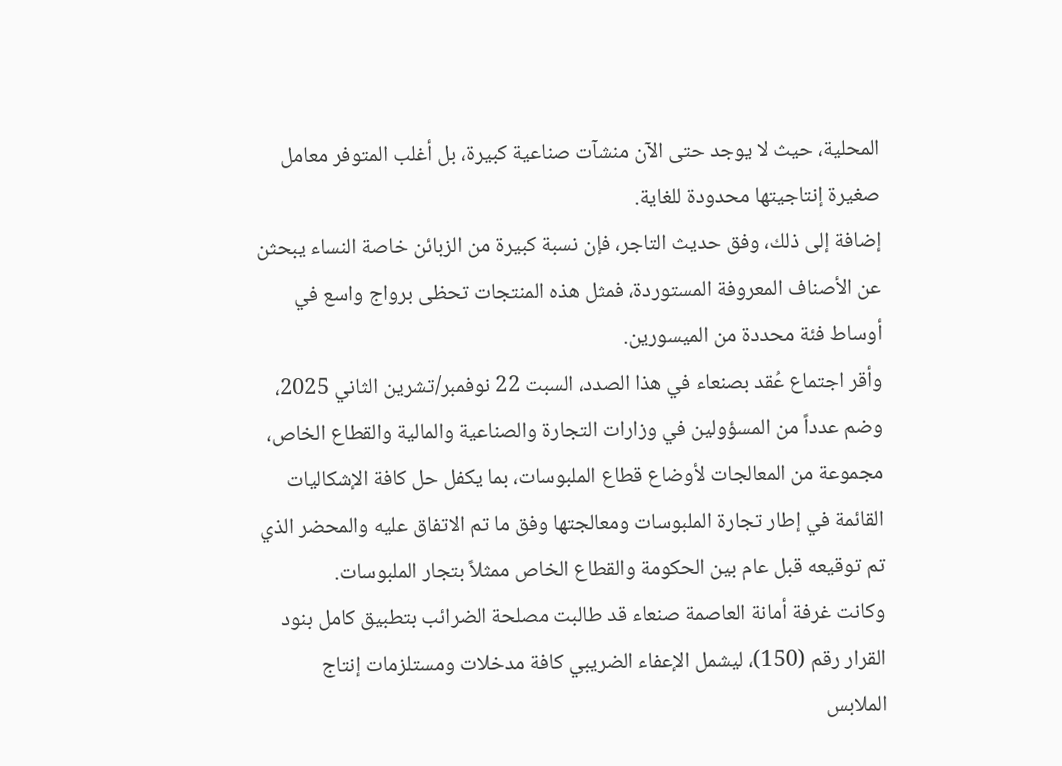المحلية، حيث لا يوجد حتى الآن منشآت صناعية كبيرة، بل أغلب المتوفر معامل صغيرة إنتاجيتها محدودة للغاية.
إضافة إلى ذلك، وفق حديث التاجر، فإن نسبة كبيرة من الزبائن خاصة النساء يبحثن عن الأصناف المعروفة المستوردة، فمثل هذه المنتجات تحظى برواج واسع في أوساط فئة محددة من الميسورين.
وأقر اجتماع عُقد بصنعاء في هذا الصدد، السبت 22 نوفمبر/تشرين الثاني 2025، وضم عدداً من المسؤولين في وزارات التجارة والصناعية والمالية والقطاع الخاص، مجموعة من المعالجات لأوضاع قطاع الملبوسات، بما يكفل حل كافة الإشكاليات القائمة في إطار تجارة الملبوسات ومعالجتها وفق ما تم الاتفاق عليه والمحضر الذي تم توقيعه قبل عام بين الحكومة والقطاع الخاص ممثلاً بتجار الملبوسات.
وكانت غرفة أمانة العاصمة صنعاء قد طالبت مصلحة الضرائب بتطبيق كامل بنود القرار رقم (150)، ليشمل الإعفاء الضريبي كافة مدخلات ومستلزمات إنتاج الملابس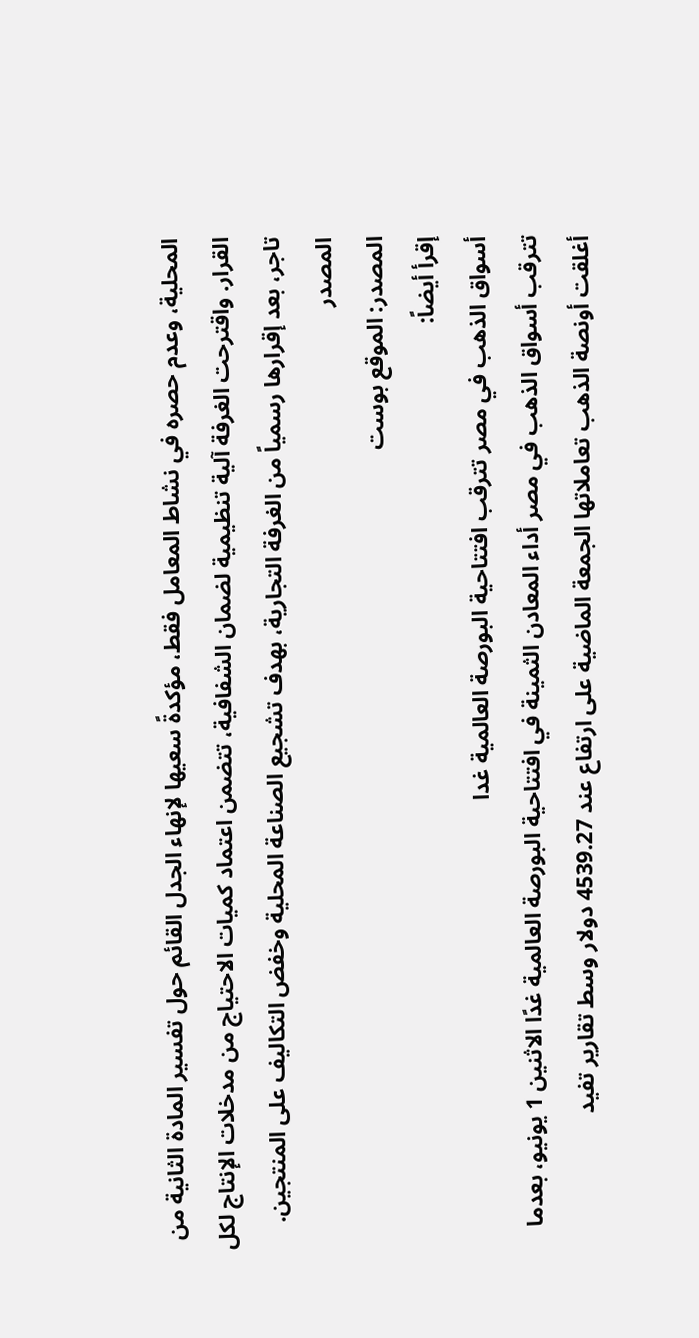المحلية، وعدم حصره في نشاط المعامل فقط، مؤكدةً سعيها لإنهاء الجدل القائم حول تفسير المادة الثانية من القرار. واقترحت الغرفة آلية تنظيمية لضمان الشفافية، تتضمن اعتماد كميات الاحتياج من مدخلات الإنتاج لكل تاجر، بعد إقرارها رسمياً من الغرفة التجارية، بهدف تشجيع الصناعة المحلية وخفض التكاليف على المنتجين.
المصدر
المصدر: الموقع بوست
إقرأ أيضاً:
أسواق الذهب في مصر تترقب افتتاحية البورصة العالمية غدا
تترقب أسواق الذهب في مصر أداء المعادن الثمينة في افتتاحية البورصة العالمية غدًا الاثنين 1 يونيو، بعدما أغلقت أونصة الذهب تعاملاتها الجمعة الماضية على ارتفاع عند 4539.27 دولار وسط تقارير تفيد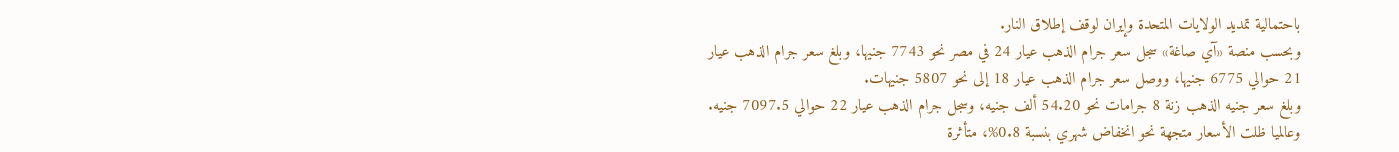باحتمالية تمديد الولايات المتحدة وإيران لوقف إطلاق النار.
وبحسب منصة «آي صاغة» سجل سعر جرام الذهب عيار 24 في مصر نحو 7743 جنيها، وبلغ سعر جرام الذهب عيار 21 حوالي 6775 جنيها، ووصل سعر جرام الذهب عيار 18 إلى نحو 5807 جنيهات.
وبلغ سعر جنيه الذهب زنة 8 جرامات نحو 54.20 ألف جنيه، وسجل جرام الذهب عيار 22 حوالي 7097.5 جنيه.
وعالميا ظلت الأسعار متجهة نحو انخفاض شهري بنسبة 0.8%، متأثرة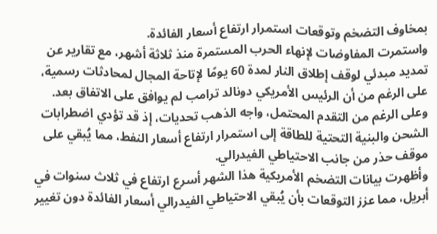بمخاوف التضخم وتوقعات استمرار ارتفاع أسعار الفائدة.
واستمرت المفاوضات لإنهاء الحرب المستمرة منذ ثلاثة أشهر، مع تقارير عن تمديد مبدئي لوقف إطلاق النار لمدة 60 يومًا لإتاحة المجال لمحادثات رسمية، على الرغم من أن الرئيس الأمريكي دونالد ترامب لم يوافق على الاتفاق بعد.
وعلى الرغم من التقدم المحتمل، واجه الذهب تحديات، إذ قد تؤدي اضطرابات الشحن والبنية التحتية للطاقة إلى استمرار ارتفاع أسعار النفط، مما يُبقي على موقف حذر من جانب الاحتياطي الفيدرالي.
وأظهرت بيانات التضخم الأمريكية هذا الشهر أسرع ارتفاع في ثلاث سنوات في أبريل، مما عزز التوقعات بأن يُبقي الاحتياطي الفيدرالي أسعار الفائدة دون تغيير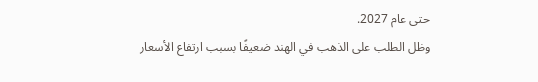حتى عام 2027.
وظل الطلب على الذهب في الهند ضعيفًا بسبب ارتفاع الأسعار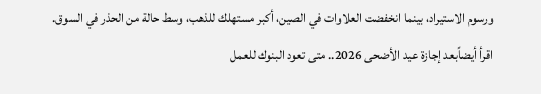ورسوم الاستيراد، بينما انخفضت العلاوات في الصين، أكبر مستهلك للذهب، وسط حالة من الحذر في السوق.
اقرأ أيضاًبعد إجازة عيد الأضحى 2026.. متى تعود البنوك للعمل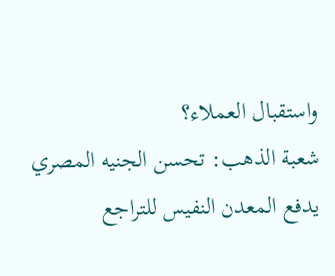واستقبال العملاء؟
شعبة الذهب: تحسن الجنيه المصري يدفع المعدن النفيس للتراجع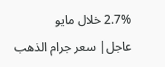2.7% خلال مايو
عاجل| سعر جرام الذهب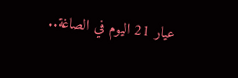عيار 21 اليوم في الصاغة..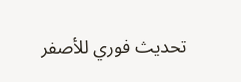تحديث فوري للأصفر